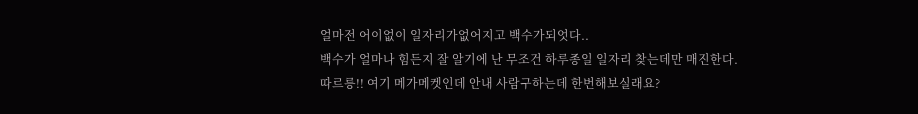얼마전 어이없이 일자리가없어지고 백수가되엇다..
백수가 얼마나 힘든지 잘 알기에 난 무조건 하루종일 일자리 찾는데만 매진한다.
따르릉!! 여기 메가메켓인데 안내 사람구하는데 한번해보실래요?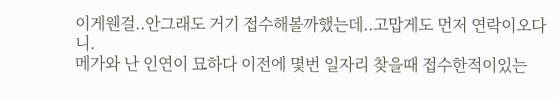이게웬걸..안그래도 거기 접수해볼까했는데..고맙게도 먼저 연락이오다니.
메가와 난 인연이 묘하다 이전에 몇번 일자리 찾을때 접수한적이있는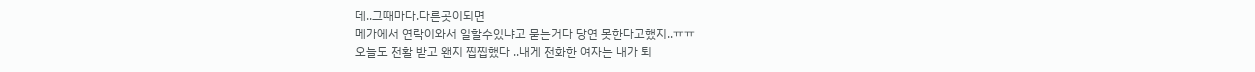데..그때마다.다른곳이되면
메가에서 연락이와서 일할수있냐고 묻는거다 당연 못한다고했지..ㅠㅠ
오늘도 전활 받고 왠지 찝찝했다 ..내게 전화한 여자는 내가 퇴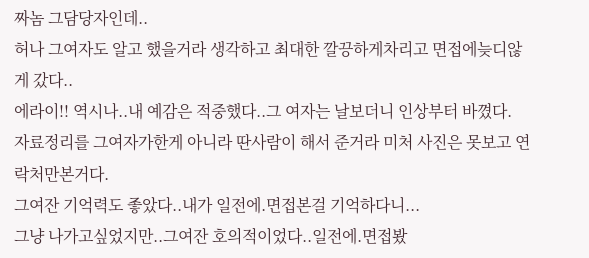짜놈 그담당자인데..
허나 그여자도 알고 했을거라 생각하고 최대한 깔끙하게차리고 면접에늦디않게 갔다..
에라이!! 역시나..내 예감은 적중했다..그 여자는 날보더니 인상부터 바꼈다.
자료정리를 그여자가한게 아니라 딴사람이 해서 준거라 미처 사진은 못보고 연락처만본거다.
그여잔 기억력도 좋았다..내가 일전에.면접본걸 기억하다니...
그냥 나가고싶었지만..그여잔 호의적이었다..일전에.면접봤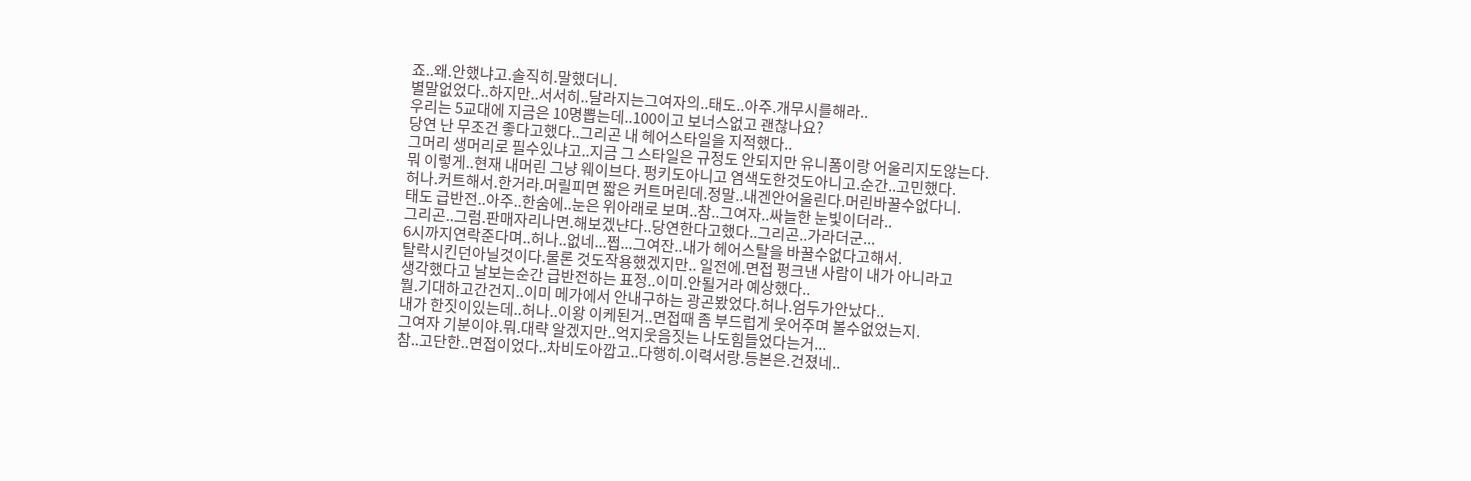죠..왜.안했냐고.솔직히.말했더니.
별말없었다..하지만..서서히..달라지는그여자의..태도..아주.개무시를해라..
우리는 5교대에 지금은 10명뽑는데..100이고 보너스없고 괜찮나요?
당연 난 무조건 좋다고했다..그리곤 내 헤어스타일을 지적했다..
그머리 생머리로 필수있냐고..지금 그 스타일은 규정도 안되지만 유니폼이랑 어울리지도않는다.
뭐 이렇게..현재 내머린 그냥 웨이브다. 펑키도아니고 염색도한것도아니고.순간..고민했다.
허나.커트해서.한거라.머릴피면 짧은 커트머린데.정말..내겐안어울린다.머린바꿀수없다니.
태도 급반전..아주..한숨에..눈은 위아래로 보며..참..그여자..싸늘한 눈빛이더라..
그리곤..그럼.판매자리나면.해보겠냔다..당연한다고했다..그리곤..가라더군...
6시까지연락준다며..허나..없네...쩝...그여잔..내가 헤어스탈을 바꿀수없다고해서.
탈락시킨던아닐것이다.물론 것도작용했겠지만.. 일전에.면접 펑크낸 사람이 내가 아니라고
생각했다고 날보는순간 급반전하는 표정..이미.안될거라 예상했다..
뭘.기대하고간건지..이미 메가에서 안내구하는 광곤봤었다.허나.엄두가안났다..
내가 한짓이있는데..허나..이왕 이케된거..면접때 좀 부드럽게 웃어주며 볼수없었는지.
그여자 기분이야.뭐.대략 알겠지만..억지웃음짓는 나도힘들었다는거...
참..고단한..면접이었다..차비도아깝고..다행히.이력서랑.등본은.건졌네..